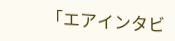「エアインタビ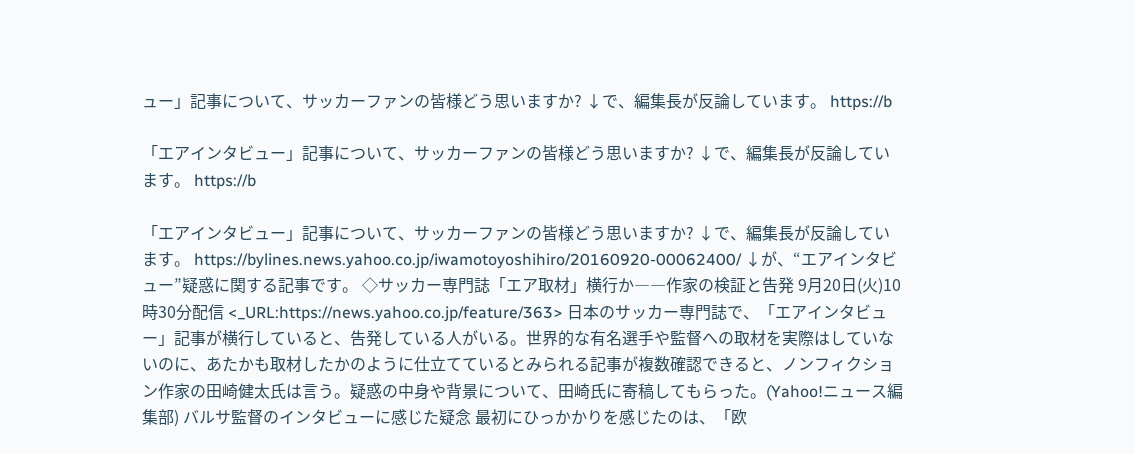ュー」記事について、サッカーファンの皆様どう思いますか? ↓で、編集長が反論しています。 https://b

「エアインタビュー」記事について、サッカーファンの皆様どう思いますか? ↓で、編集長が反論しています。 https://b

「エアインタビュー」記事について、サッカーファンの皆様どう思いますか? ↓で、編集長が反論しています。 https://bylines.news.yahoo.co.jp/iwamotoyoshihiro/20160920-00062400/ ↓が、“エアインタビュー”疑惑に関する記事です。 ◇サッカー専門誌「エア取材」横行か――作家の検証と告発 9月20日(火)10時30分配信 <_URL:https://news.yahoo.co.jp/feature/363> 日本のサッカー専門誌で、「エアインタビュー」記事が横行していると、告発している人がいる。世界的な有名選手や監督への取材を実際はしていないのに、あたかも取材したかのように仕立てているとみられる記事が複数確認できると、ノンフィクション作家の田崎健太氏は言う。疑惑の中身や背景について、田崎氏に寄稿してもらった。(Yahoo!ニュース編集部) バルサ監督のインタビューに感じた疑念 最初にひっかかりを感じたのは、「欧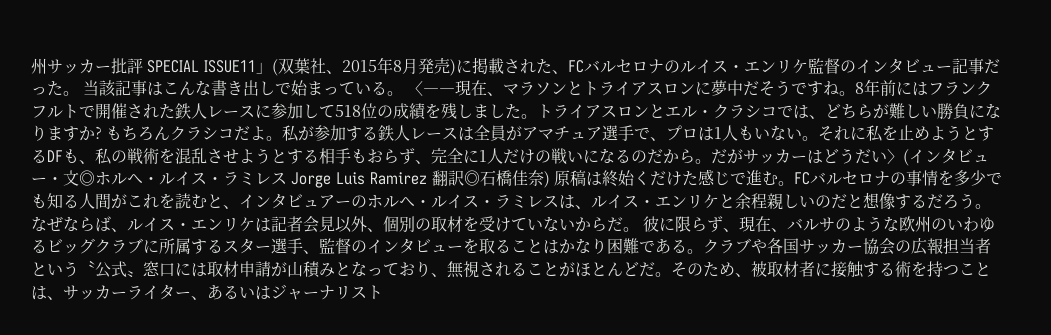州サッカー批評 SPECIAL ISSUE11」(双葉社、2015年8月発売)に掲載された、FCバルセロナのルイス・エンリケ監督のインタビュー記事だった。 当該記事はこんな書き出しで始まっている。 〈――現在、マラソンとトライアスロンに夢中だそうですね。8年前にはフランクフルトで開催された鉄人レースに参加して518位の成績を残しました。トライアスロンとエル・クラシコでは、どちらが難しい勝負になりますか? もちろんクラシコだよ。私が参加する鉄人レースは全員がアマチュア選手で、プロは1人もいない。それに私を止めようとするDFも、私の戦術を混乱させようとする相手もおらず、完全に1人だけの戦いになるのだから。だがサッカーはどうだい〉(インタビュー・文◎ホルヘ・ルイス・ラミレス Jorge Luis Ramirez 翻訳◎石橋佳奈) 原稿は終始くだけた感じで進む。FCバルセロナの事情を多少でも知る人間がこれを読むと、インタビュアーのホルヘ・ルイス・ラミレスは、ルイス・エンリケと余程親しいのだと想像するだろう。 なぜならば、ルイス・エンリケは記者会見以外、個別の取材を受けていないからだ。 彼に限らず、現在、バルサのような欧州のいわゆるビッグクラブに所属するスター選手、監督のインタビューを取ることはかなり困難である。クラブや各国サッカー協会の広報担当者という〝公式〟窓口には取材申請が山積みとなっており、無視されることがほとんどだ。そのため、被取材者に接触する術を持つことは、サッカーライター、あるいはジャーナリスト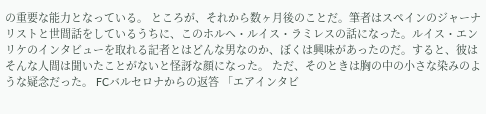の重要な能力となっている。 ところが、それから数ヶ月後のことだ。筆者はスペインのジャーナリストと世間話をしているうちに、このホルヘ・ルイス・ラミレスの話になった。ルイス・エンリケのインタビューを取れる記者とはどんな男なのか、ぼくは興味があったのだ。すると、彼はそんな人間は聞いたことがないと怪訝な顔になった。 ただ、そのときは胸の中の小さな染みのような疑念だった。 FCバルセロナからの返答 「エアインタビ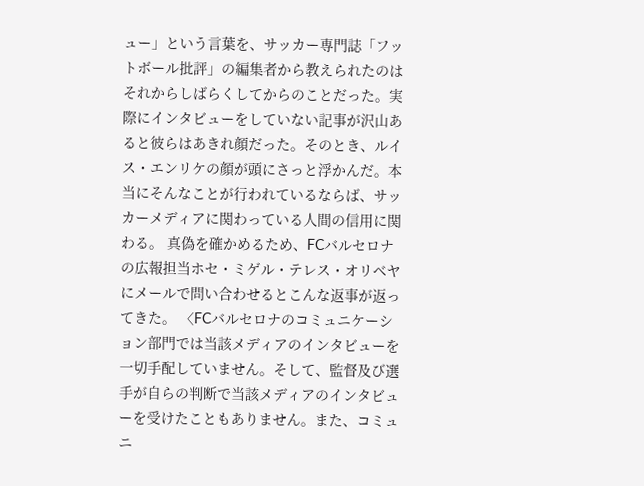ュー」という言葉を、サッカー専門誌「フットボール批評」の編集者から教えられたのはそれからしばらくしてからのことだった。実際にインタビューをしていない記事が沢山あると彼らはあきれ顔だった。そのとき、ルイス・エンリケの顔が頭にさっと浮かんだ。本当にそんなことが行われているならば、サッカーメディアに関わっている人間の信用に関わる。 真偽を確かめるため、FCバルセロナの広報担当ホセ・ミゲル・テレス・オリベヤにメールで問い合わせるとこんな返事が返ってきた。 〈FCバルセロナのコミュニケーション部門では当該メディアのインタビューを一切手配していません。そして、監督及び選手が自らの判断で当該メディアのインタビューを受けたこともありません。また、コミュニ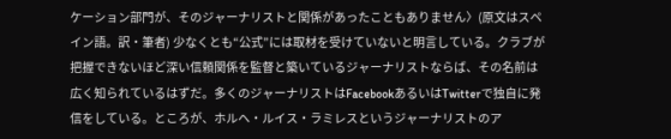ケーション部門が、そのジャーナリストと関係があったこともありません〉(原文はスペイン語。訳・筆者) 少なくとも“公式”には取材を受けていないと明言している。クラブが把握できないほど深い信頼関係を監督と築いているジャーナリストならば、その名前は広く知られているはずだ。多くのジャーナリストはFacebookあるいはTwitterで独自に発信をしている。ところが、ホルヘ・ルイス・ラミレスというジャーナリストのア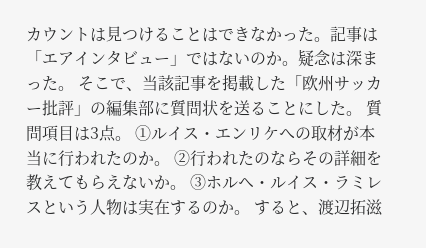カウントは見つけることはできなかった。記事は「エアインタビュー」ではないのか。疑念は深まった。 そこで、当該記事を掲載した「欧州サッカー批評」の編集部に質問状を送ることにした。 質問項目は3点。 ①ルイス・エンリケへの取材が本当に行われたのか。 ②行われたのならその詳細を教えてもらえないか。 ③ホルヘ・ルイス・ラミレスという人物は実在するのか。 すると、渡辺拓滋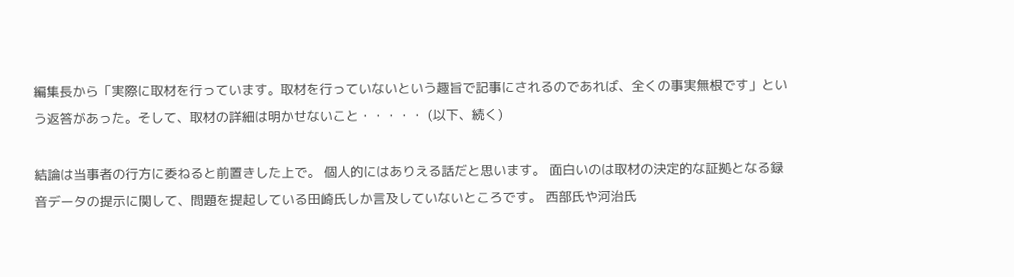編集長から「実際に取材を行っています。取材を行っていないという趣旨で記事にされるのであれば、全くの事実無根です」という返答があった。そして、取材の詳細は明かせないこと・・・・・ (以下、続く)

結論は当事者の行方に委ねると前置きした上で。 個人的にはありえる話だと思います。 面白いのは取材の決定的な証拠となる録音データの提示に関して、問題を提起している田崎氏しか言及していないところです。 西部氏や河治氏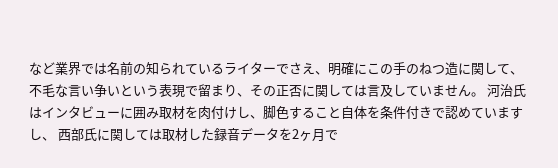など業界では名前の知られているライターでさえ、明確にこの手のねつ造に関して、不毛な言い争いという表現で留まり、その正否に関しては言及していません。 河治氏はインタビューに囲み取材を肉付けし、脚色すること自体を条件付きで認めていますし、 西部氏に関しては取材した録音データを2ヶ月で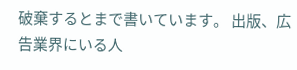破棄するとまで書いています。 出版、広告業界にいる人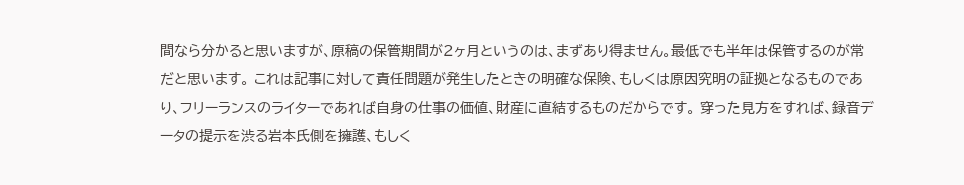間なら分かると思いますが、原稿の保管期間が2ヶ月というのは、まずあり得ません。最低でも半年は保管するのが常だと思います。 これは記事に対して責任問題が発生したときの明確な保険、もしくは原因究明の証拠となるものであり、フリーランスのライターであれば自身の仕事の価値、財産に直結するものだからです。 穿った見方をすれば、録音データの提示を渋る岩本氏側を擁護、もしく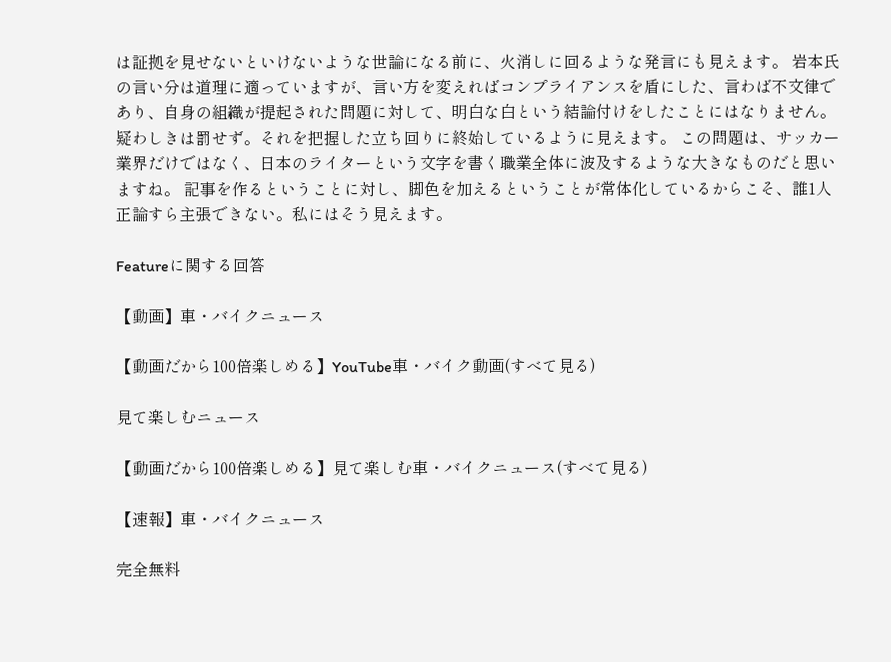は証拠を見せないといけないような世論になる前に、火消しに回るような発言にも見えます。 岩本氏の言い分は道理に適っていますが、言い方を変えればコンプライアンスを盾にした、言わば不文律であり、自身の組織が提起された問題に対して、明白な白という結論付けをしたことにはなりません。 疑わしきは罰せず。それを把握した立ち回りに終始しているように見えます。 この問題は、サッカー業界だけではなく、日本のライターという文字を書く職業全体に波及するような大きなものだと思いますね。 記事を作るということに対し、脚色を加えるということが常体化しているからこそ、誰1人正論すら主張できない。私にはそう見えます。

Featureに関する回答

【動画】車・バイクニュース

【動画だから100倍楽しめる】YouTube車・バイク動画(すべて見る)

見て楽しむニュース

【動画だから100倍楽しめる】見て楽しむ車・バイクニュース(すべて見る)

【速報】車・バイクニュース

完全無料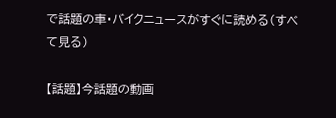で話題の車・バイクニュースがすぐに読める(すべて見る)

【話題】今話題の動画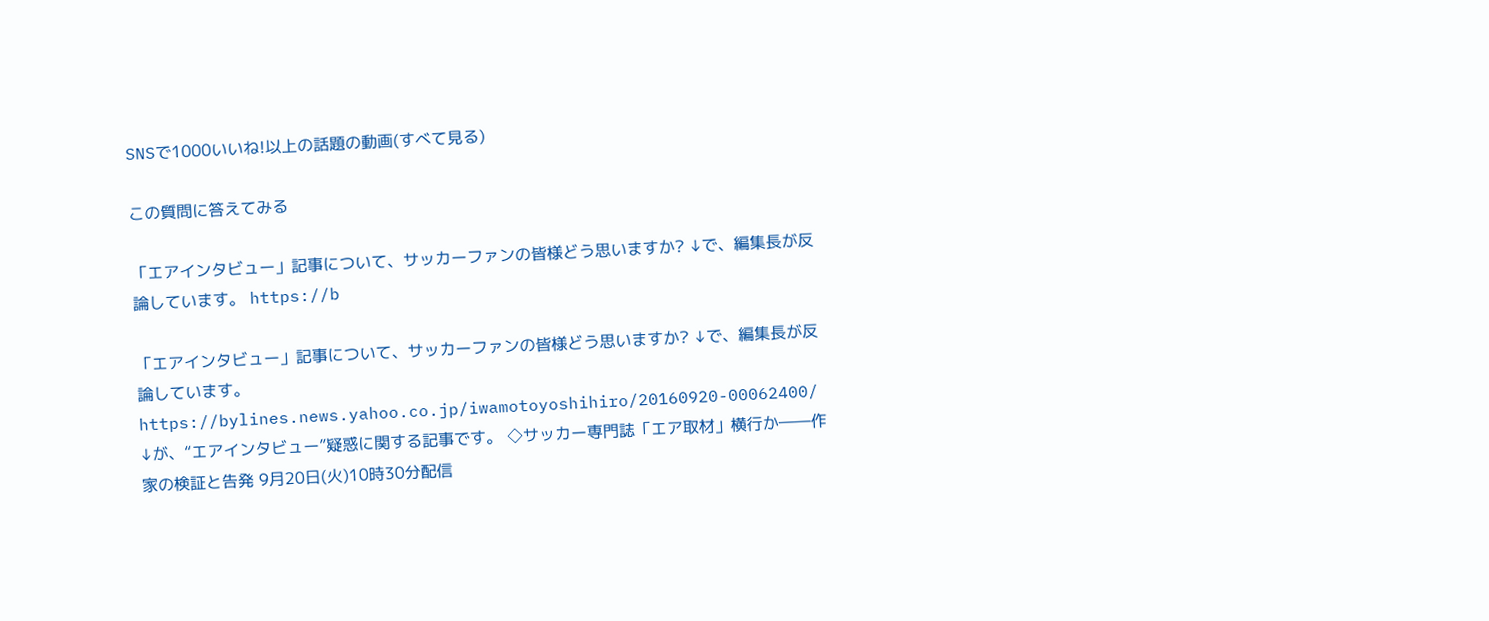SNSで1000いいね!以上の話題の動画(すべて見る)

この質問に答えてみる

「エアインタビュー」記事について、サッカーファンの皆様どう思いますか? ↓で、編集長が反論しています。 https://b

「エアインタビュー」記事について、サッカーファンの皆様どう思いますか? ↓で、編集長が反論しています。 https://bylines.news.yahoo.co.jp/iwamotoyoshihiro/20160920-00062400/ ↓が、“エアインタビュー”疑惑に関する記事です。 ◇サッカー専門誌「エア取材」横行か――作家の検証と告発 9月20日(火)10時30分配信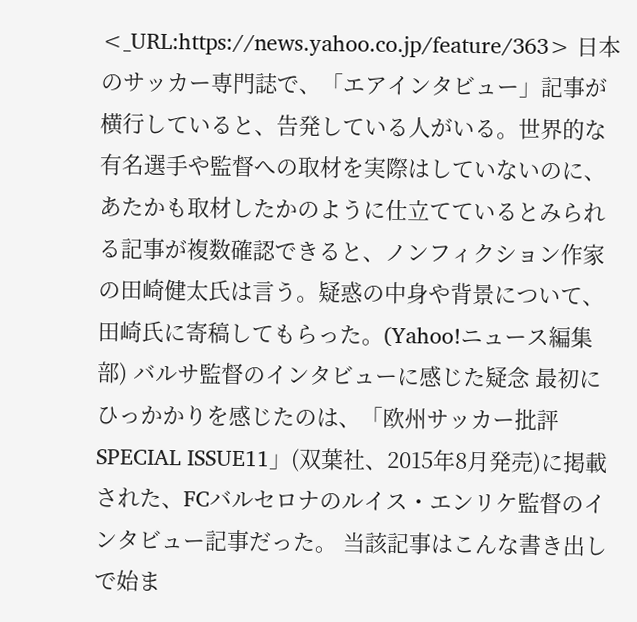<_URL:https://news.yahoo.co.jp/feature/363> 日本のサッカー専門誌で、「エアインタビュー」記事が横行していると、告発している人がいる。世界的な有名選手や監督への取材を実際はしていないのに、あたかも取材したかのように仕立てているとみられる記事が複数確認できると、ノンフィクション作家の田崎健太氏は言う。疑惑の中身や背景について、田崎氏に寄稿してもらった。(Yahoo!ニュース編集部) バルサ監督のインタビューに感じた疑念 最初にひっかかりを感じたのは、「欧州サッカー批評 SPECIAL ISSUE11」(双葉社、2015年8月発売)に掲載された、FCバルセロナのルイス・エンリケ監督のインタビュー記事だった。 当該記事はこんな書き出しで始ま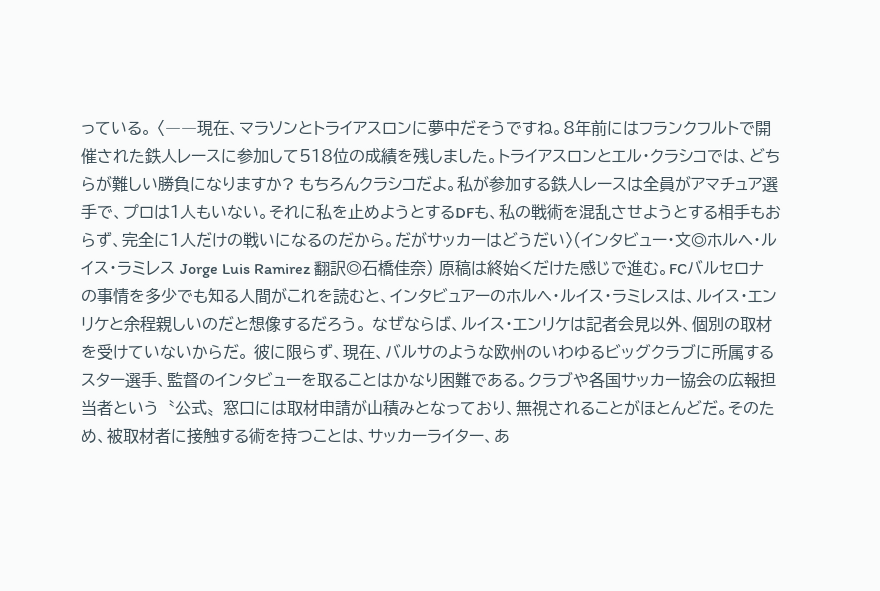っている。 〈――現在、マラソンとトライアスロンに夢中だそうですね。8年前にはフランクフルトで開催された鉄人レースに参加して518位の成績を残しました。トライアスロンとエル・クラシコでは、どちらが難しい勝負になりますか? もちろんクラシコだよ。私が参加する鉄人レースは全員がアマチュア選手で、プロは1人もいない。それに私を止めようとするDFも、私の戦術を混乱させようとする相手もおらず、完全に1人だけの戦いになるのだから。だがサッカーはどうだい〉(インタビュー・文◎ホルヘ・ルイス・ラミレス Jorge Luis Ramirez 翻訳◎石橋佳奈) 原稿は終始くだけた感じで進む。FCバルセロナの事情を多少でも知る人間がこれを読むと、インタビュアーのホルヘ・ルイス・ラミレスは、ルイス・エンリケと余程親しいのだと想像するだろう。 なぜならば、ルイス・エンリケは記者会見以外、個別の取材を受けていないからだ。 彼に限らず、現在、バルサのような欧州のいわゆるビッグクラブに所属するスター選手、監督のインタビューを取ることはかなり困難である。クラブや各国サッカー協会の広報担当者という〝公式〟窓口には取材申請が山積みとなっており、無視されることがほとんどだ。そのため、被取材者に接触する術を持つことは、サッカーライター、あ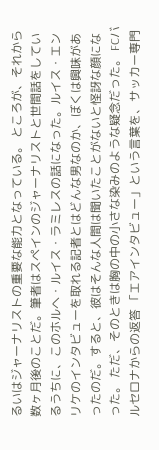るいはジャーナリストの重要な能力となっている。 ところが、それから数ヶ月後のことだ。筆者はスペインのジャーナリストと世間話をしているうちに、このホルヘ・ルイス・ラミレスの話になった。ルイス・エンリケのインタビューを取れる記者とはどんな男なのか、ぼくは興味があったのだ。すると、彼はそんな人間は聞いたことがないと怪訝な顔になった。 ただ、そのときは胸の中の小さな染みのような疑念だった。 FCバルセロナからの返答 「エアインタビュー」という言葉を、サッカー専門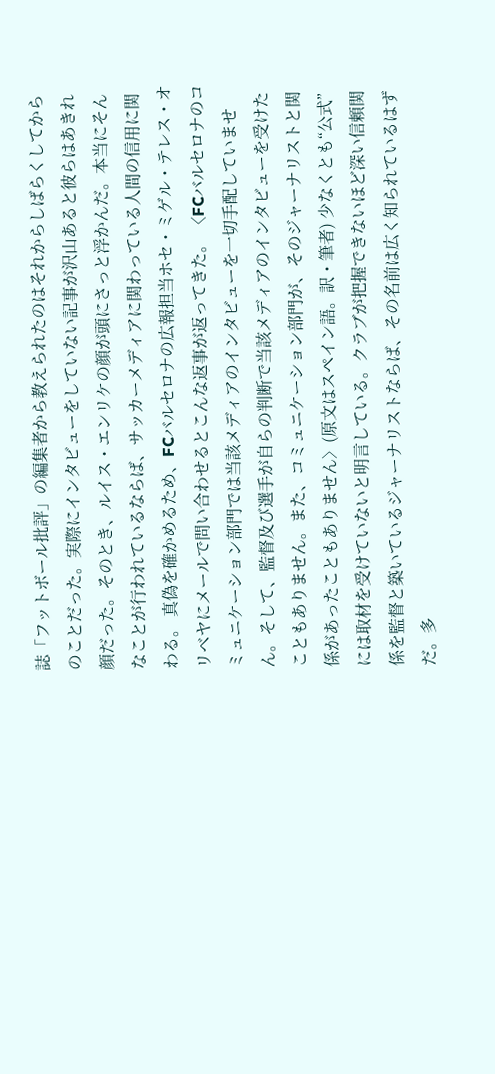誌「フットボール批評」の編集者から教えられたのはそれからしばらくしてからのことだった。実際にインタビューをしていない記事が沢山あると彼らはあきれ顔だった。そのとき、ルイス・エンリケの顔が頭にさっと浮かんだ。本当にそんなことが行われているならば、サッカーメディアに関わっている人間の信用に関わる。 真偽を確かめるため、FCバルセロナの広報担当ホセ・ミゲル・テレス・オリベヤにメールで問い合わせるとこんな返事が返ってきた。 〈FCバルセロナのコミュニケーション部門では当該メディアのインタビューを一切手配していません。そして、監督及び選手が自らの判断で当該メディアのインタビューを受けたこともありません。また、コミュニケーション部門が、そのジャーナリストと関係があったこともありません〉(原文はスペイン語。訳・筆者) 少なくとも“公式”には取材を受けていないと明言している。クラブが把握できないほど深い信頼関係を監督と築いているジャーナリストならば、その名前は広く知られているはずだ。多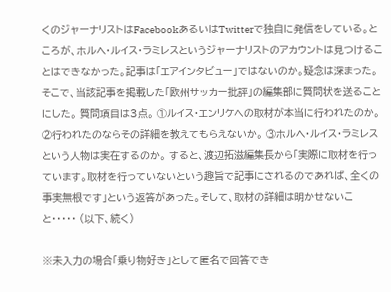くのジャーナリストはFacebookあるいはTwitterで独自に発信をしている。ところが、ホルヘ・ルイス・ラミレスというジャーナリストのアカウントは見つけることはできなかった。記事は「エアインタビュー」ではないのか。疑念は深まった。 そこで、当該記事を掲載した「欧州サッカー批評」の編集部に質問状を送ることにした。 質問項目は3点。 ①ルイス・エンリケへの取材が本当に行われたのか。 ②行われたのならその詳細を教えてもらえないか。 ③ホルヘ・ルイス・ラミレスという人物は実在するのか。 すると、渡辺拓滋編集長から「実際に取材を行っています。取材を行っていないという趣旨で記事にされるのであれば、全くの事実無根です」という返答があった。そして、取材の詳細は明かせないこと・・・・・ (以下、続く)

※未入力の場合「乗り物好き」として匿名で回答でき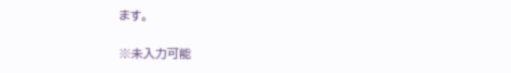ます。

※未入力可能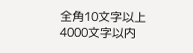全角10文字以上4000文字以内